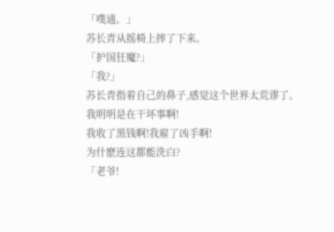「噗通。」
苏长青从摇椅上摔了下来。
「护国狂魔?」
「我?」
苏长青指着自己的鼻子,感觉这个世界太荒谬了。
我明明是在干坏事啊!
我收了黑钱啊!我雇了凶手啊!
为什麽连这都能洗白?
「老爷!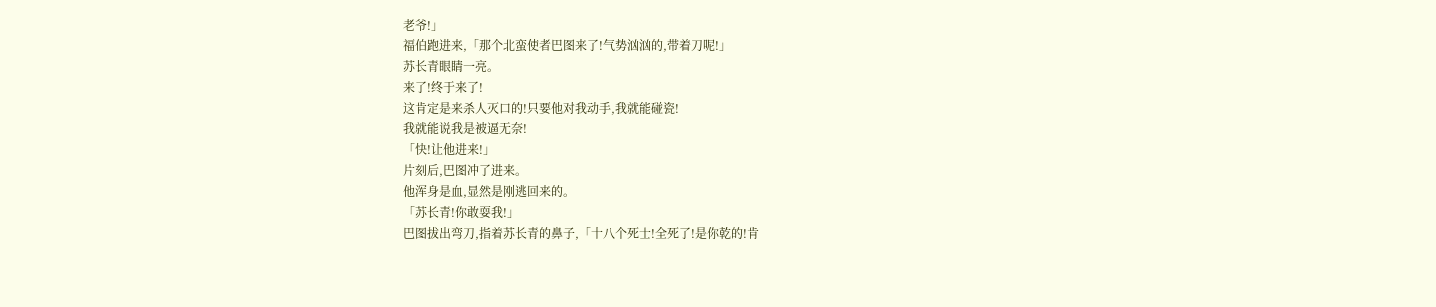老爷!」
福伯跑进来,「那个北蛮使者巴图来了!气势汹汹的,带着刀呢!」
苏长青眼睛一亮。
来了!终于来了!
这肯定是来杀人灭口的!只要他对我动手,我就能碰瓷!
我就能说我是被逼无奈!
「快!让他进来!」
片刻后,巴图冲了进来。
他浑身是血,显然是刚逃回来的。
「苏长青!你敢耍我!」
巴图拔出弯刀,指着苏长青的鼻子,「十八个死士!全死了!是你乾的!肯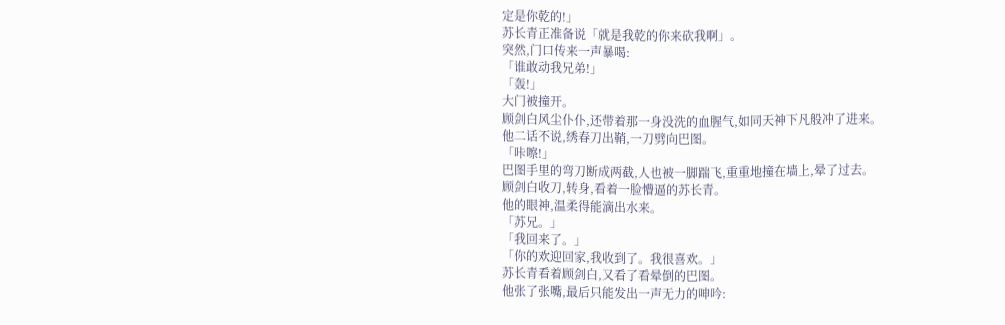定是你乾的!」
苏长青正准备说「就是我乾的你来砍我啊」。
突然,门口传来一声暴喝:
「谁敢动我兄弟!」
「轰!」
大门被撞开。
顾剑白风尘仆仆,还带着那一身没洗的血腥气,如同天神下凡般冲了进来。
他二话不说,绣春刀出鞘,一刀劈向巴图。
「咔嚓!」
巴图手里的弯刀断成两截,人也被一脚踹飞,重重地撞在墙上,晕了过去。
顾剑白收刀,转身,看着一脸懵逼的苏长青。
他的眼神,温柔得能滴出水来。
「苏兄。」
「我回来了。」
「你的欢迎回家,我收到了。我很喜欢。」
苏长青看着顾剑白,又看了看晕倒的巴图。
他张了张嘴,最后只能发出一声无力的呻吟: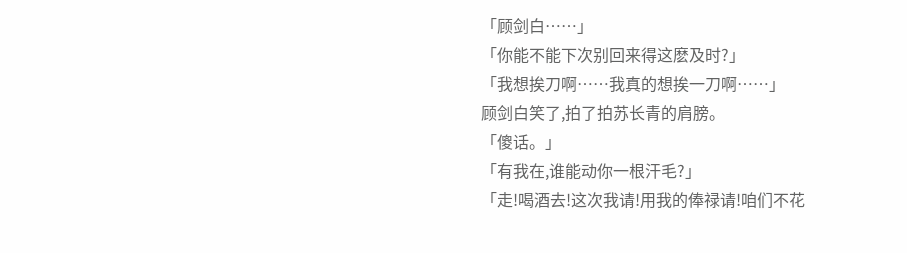「顾剑白……」
「你能不能下次别回来得这麽及时?」
「我想挨刀啊……我真的想挨一刀啊……」
顾剑白笑了,拍了拍苏长青的肩膀。
「傻话。」
「有我在,谁能动你一根汗毛?」
「走!喝酒去!这次我请!用我的俸禄请!咱们不花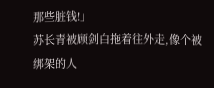那些脏钱!」
苏长青被顾剑白拖着往外走,像个被绑架的人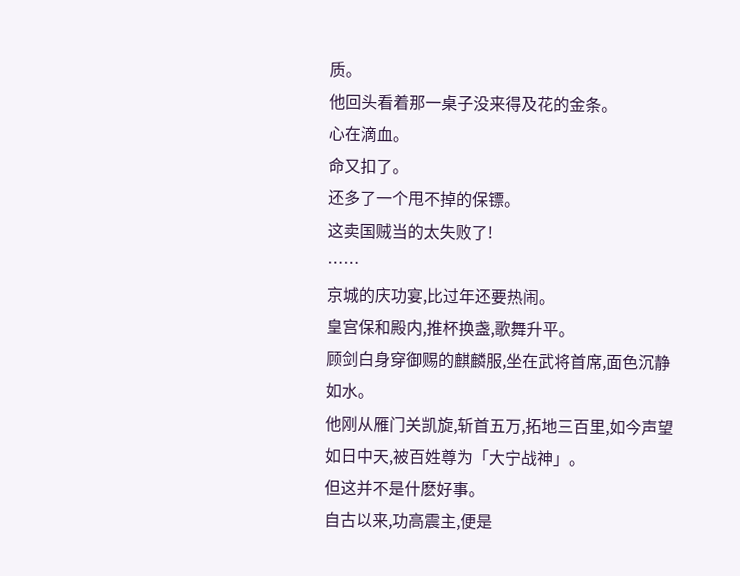质。
他回头看着那一桌子没来得及花的金条。
心在滴血。
命又扣了。
还多了一个甩不掉的保镖。
这卖国贼当的太失败了!
……
京城的庆功宴,比过年还要热闹。
皇宫保和殿内,推杯换盏,歌舞升平。
顾剑白身穿御赐的麒麟服,坐在武将首席,面色沉静如水。
他刚从雁门关凯旋,斩首五万,拓地三百里,如今声望如日中天,被百姓尊为「大宁战神」。
但这并不是什麽好事。
自古以来,功高震主,便是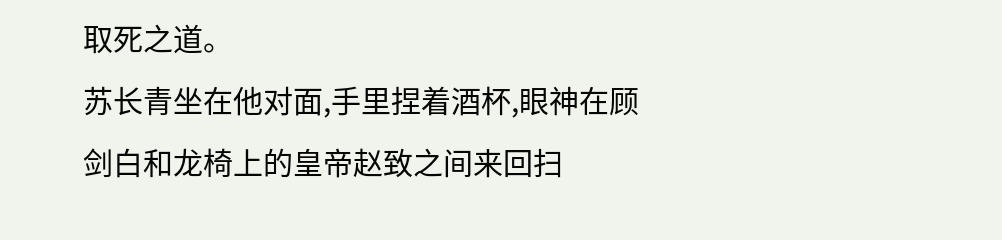取死之道。
苏长青坐在他对面,手里捏着酒杯,眼神在顾剑白和龙椅上的皇帝赵致之间来回扫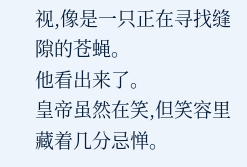视,像是一只正在寻找缝隙的苍蝇。
他看出来了。
皇帝虽然在笑,但笑容里藏着几分忌惮。